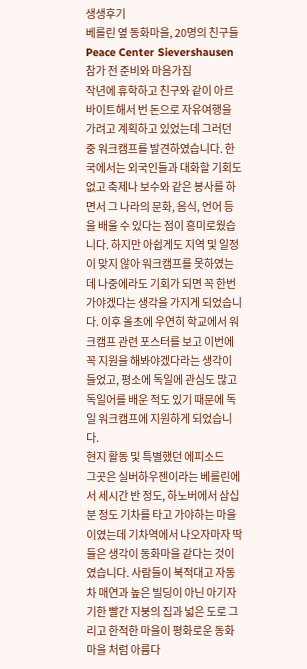생생후기
베를린 옆 동화마을, 20명의 친구들
Peace Center Sievershausen
참가 전 준비와 마음가짐
작년에 휴학하고 친구와 같이 아르바이트해서 번 돈으로 자유여행을 가려고 계획하고 있었는데 그러던 중 워크캠프를 발견하였습니다. 한국에서는 외국인들과 대화할 기회도 없고 축제나 보수와 같은 봉사를 하면서 그 나라의 문화, 음식, 언어 등을 배울 수 있다는 점이 흥미로웠습니다. 하지만 아쉽게도 지역 및 일정이 맞지 않아 워크캠프를 못하였는데 나중에라도 기회가 되면 꼭 한번 가야겠다는 생각을 가지게 되었습니다. 이후 올초에 우연히 학교에서 워크캠프 관련 포스터를 보고 이번에 꼭 지원을 해봐야겠다라는 생각이 들었고, 평소에 독일에 관심도 많고 독일어를 배운 적도 있기 때문에 독일 워크캠프에 지원하게 되었습니다.
현지 활동 및 특별했던 에피소드
그곳은 실버하우젠이라는 베를린에서 세시간 반 정도, 하노버에서 삼십분 정도 기차를 타고 가야하는 마을이였는데 기차역에서 나오자마자 딱 들은 생각이 동화마을 같다는 것이였습니다. 사람들이 북적대고 자동차 매연과 높은 빌딩이 아닌 아기자기한 빨간 지붕의 집과 넓은 도로 그리고 한적한 마을이 평화로운 동화 마을 처럼 아름다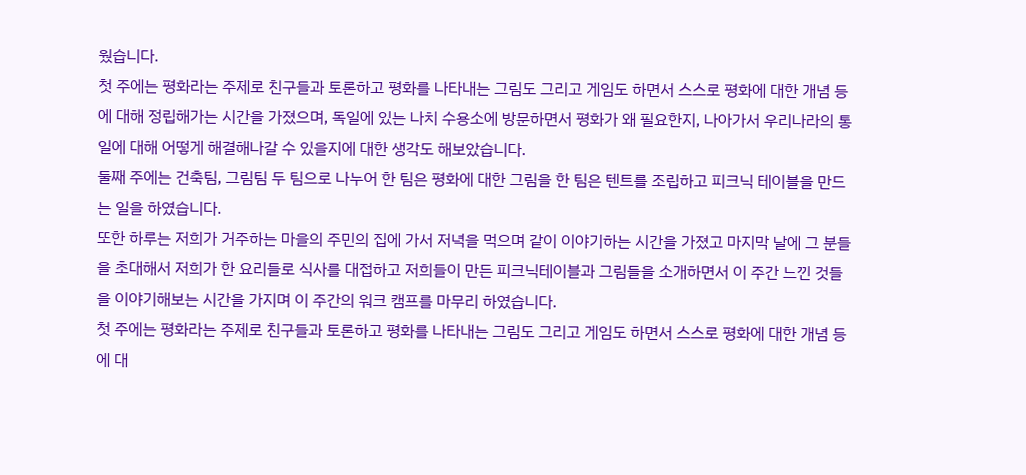웠습니다.
첫 주에는 평화라는 주제로 친구들과 토론하고 평화를 나타내는 그림도 그리고 게임도 하면서 스스로 평화에 대한 개념 등에 대해 정립해가는 시간을 가졌으며, 독일에 있는 나치 수용소에 방문하면서 평화가 왜 필요한지, 나아가서 우리나라의 통일에 대해 어떻게 해결해나갈 수 있을지에 대한 생각도 해보았습니다.
둘째 주에는 건축팀, 그림팀 두 팀으로 나누어 한 팀은 평화에 대한 그림을 한 팀은 텐트를 조립하고 피크닉 테이블을 만드는 일을 하였습니다.
또한 하루는 저희가 거주하는 마을의 주민의 집에 가서 저녁을 먹으며 같이 이야기하는 시간을 가졌고 마지막 날에 그 분들을 초대해서 저희가 한 요리들로 식사를 대접하고 저희들이 만든 피크닉테이블과 그림들을 소개하면서 이 주간 느낀 것들을 이야기해보는 시간을 가지며 이 주간의 워크 캠프를 마무리 하였습니다.
첫 주에는 평화라는 주제로 친구들과 토론하고 평화를 나타내는 그림도 그리고 게임도 하면서 스스로 평화에 대한 개념 등에 대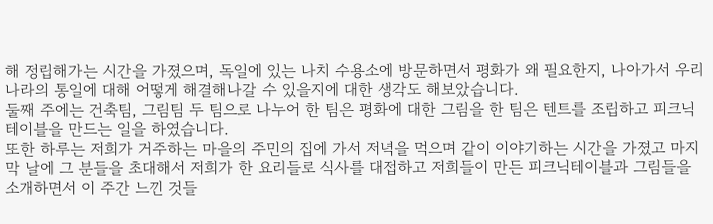해 정립해가는 시간을 가졌으며, 독일에 있는 나치 수용소에 방문하면서 평화가 왜 필요한지, 나아가서 우리나라의 통일에 대해 어떻게 해결해나갈 수 있을지에 대한 생각도 해보았습니다.
둘째 주에는 건축팀, 그림팀 두 팀으로 나누어 한 팀은 평화에 대한 그림을 한 팀은 텐트를 조립하고 피크닉 테이블을 만드는 일을 하였습니다.
또한 하루는 저희가 거주하는 마을의 주민의 집에 가서 저녁을 먹으며 같이 이야기하는 시간을 가졌고 마지막 날에 그 분들을 초대해서 저희가 한 요리들로 식사를 대접하고 저희들이 만든 피크닉테이블과 그림들을 소개하면서 이 주간 느낀 것들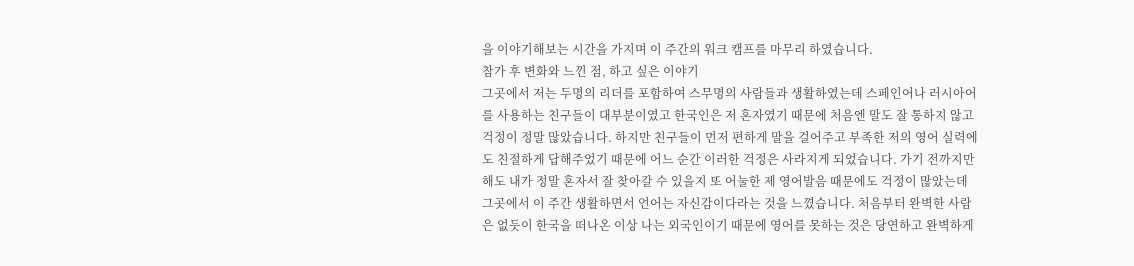을 이야기해보는 시간을 가지며 이 주간의 워크 캠프를 마무리 하였습니다.
참가 후 변화와 느낀 점, 하고 싶은 이야기
그곳에서 저는 두명의 리더를 포함하여 스무명의 사람들과 생활하였는데 스페인어나 러시아어를 사용하는 친구들이 대부분이였고 한국인은 저 혼자였기 때문에 처음엔 말도 잘 통하지 않고 걱정이 정말 많았습니다. 하지만 친구들이 먼저 편하게 말을 걸어주고 부족한 저의 영어 실력에도 친절하게 답해주었기 때문에 어느 순간 이러한 걱정은 사라지게 되었습니다. 가기 전까지만 해도 내가 정말 혼자서 잘 찾아갈 수 있을지 또 어눌한 제 영어발음 때문에도 걱정이 많았는데 그곳에서 이 주간 생활하면서 언어는 자신감이다라는 것을 느꼈습니다. 처음부터 완벽한 사람은 없듯이 한국을 떠나온 이상 나는 외국인이기 때문에 영어를 못하는 것은 당연하고 완벽하게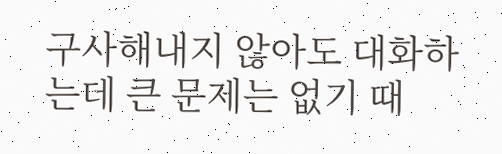구사해내지 않아도 대화하는데 큰 문제는 없기 때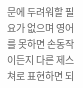문에 두려워할 필요가 없으며 영어를 못하면 손동작이든지 다른 제스쳐로 표현하면 되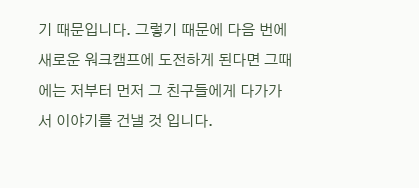기 때문입니다. 그렇기 때문에 다음 번에 새로운 워크캠프에 도전하게 된다면 그때에는 저부터 먼저 그 친구들에게 다가가서 이야기를 건낼 것 입니다.